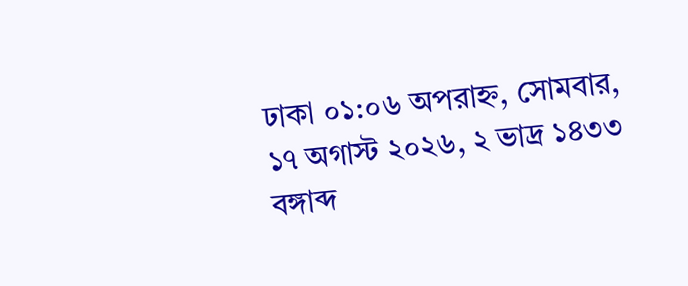ঢাকা ০১:০৬ অপরাহ্ন, সোমবার, ১৭ অগাস্ট ২০২৬, ২ ভাদ্র ১৪৩৩ বঙ্গাব্দ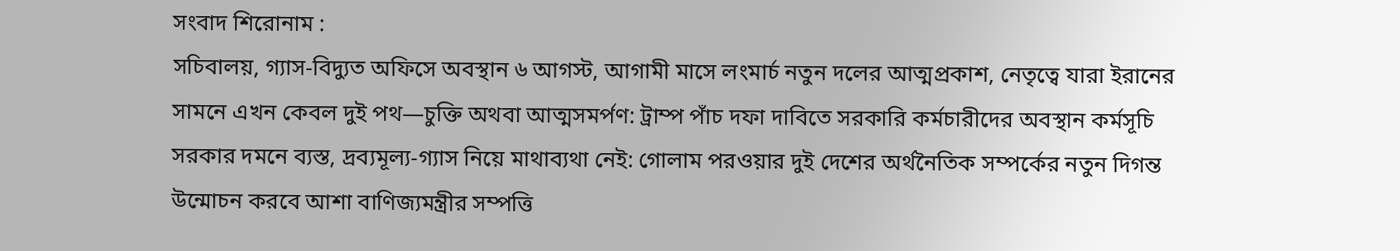সংবাদ শিরোনাম :
সচিবালয়, গ্যাস-বিদ্যুত অফিসে অবস্থান ৬ আগস্ট, আগামী মাসে লংমার্চ নতুন দলের আত্মপ্রকাশ, নেতৃত্বে যারা ইরানের সামনে এখন কেবল দুই পথ—চুক্তি অথবা আত্মসমর্পণ: ট্রাম্প পাঁচ দফা দাবিতে সরকারি কর্মচারীদের অবস্থান কর্মসূচি সরকার দমনে ব্যস্ত, দ্রব্যমূল্য-গ্যাস নিয়ে মাথাব্যথা নেই: গোলাম পরওয়ার দুই দেশের অর্থনৈতিক সম্পর্কের নতুন দিগন্ত উন্মোচন করবে আশা বাণিজ্যমন্ত্রীর সম্পত্তি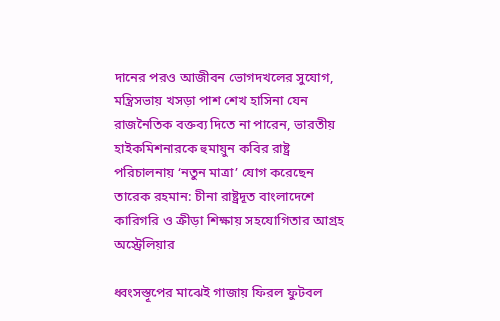দানের পরও আজীবন ভোগদখলের সুযোগ, মন্ত্রিসভায় খসড়া পাশ শেখ হাসিনা যেন রাজনৈতিক বক্তব্য দিতে না পারেন, ভারতীয় হাইকমিশনারকে হুমায়ুন কবির রাষ্ট্র পরিচালনায় ‘নতুন মাত্রা’ যোগ করেছেন তারেক রহমান: চীনা রাষ্ট্রদূত বাংলাদেশে কারিগরি ও ক্রীড়া শিক্ষায় সহযোগিতার আগ্রহ অস্ট্রেলিয়ার

ধ্বংসস্তূপের মাঝেই গাজায় ফিরল ফুটবল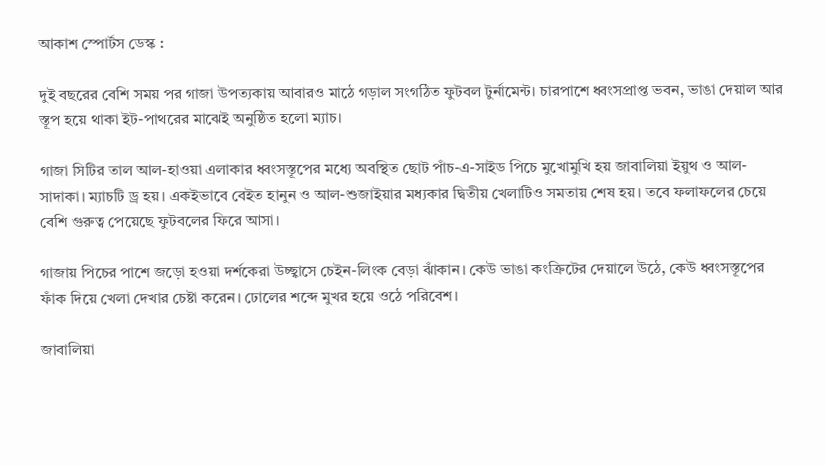আকাশ স্পোর্টস ডেস্ক :

দুই বছরের বেশি সময় পর গাজা উপত্যকায় আবারও মাঠে গড়াল সংগঠিত ফুটবল টুর্নামেন্ট। চারপাশে ধ্বংসপ্রাপ্ত ভবন, ভাঙা দেয়াল আর স্তূপ হয়ে থাকা ইট-পাথরের মাঝেই অনুষ্ঠিত হলো ম্যাচ।

গাজা সিটির তাল আল-হাওয়া এলাকার ধ্বংসস্তূপের মধ্যে অবস্থিত ছোট পাঁচ-এ-সাইড পিচে মুখোমুখি হয় জাবালিয়া ইয়ুথ ও আল-সাদাকা। ম্যাচটি ড্র হয়। একইভাবে বেইত হানুন ও আল-শুজাইয়ার মধ্যকার দ্বিতীয় খেলাটিও সমতায় শেষ হয়। তবে ফলাফলের চেয়ে বেশি গুরুত্ব পেয়েছে ফুটবলের ফিরে আসা।

গাজায় পিচের পাশে জড়ো হওয়া দর্শকেরা উচ্ছ্বাসে চেইন-লিংক বেড়া ঝাঁকান। কেউ ভাঙা কংক্রিটের দেয়ালে উঠে, কেউ ধ্বংসস্তূপের ফাঁক দিয়ে খেলা দেখার চেষ্টা করেন। ঢোলের শব্দে মুখর হয়ে ওঠে পরিবেশ।

জাবালিয়া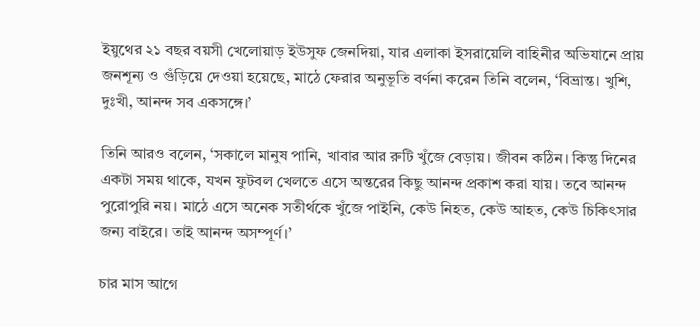ইয়ুথের ২১ বছর বয়সী খেলোয়াড় ইউসুফ জেনদিয়া, যার এলাকা ইসরায়েলি বাহিনীর অভিযানে প্রায় জনশূন্য ও গুঁড়িয়ে দেওয়া হয়েছে, মাঠে ফেরার অনুভূতি বর্ণনা করেন তিনি বলেন, ‘বিভ্রান্ত। খুশি, দুঃখী, আনন্দ সব একসঙ্গে।’

তিনি আরও বলেন, ‘সকালে মানুষ পানি, খাবার আর রুটি খুঁজে বেড়ায়। জীবন কঠিন। কিন্তু দিনের একটা সময় থাকে, যখন ফুটবল খেলতে এসে অন্তরের কিছু আনন্দ প্রকাশ করা যায়। তবে আনন্দ পুরোপুরি নয়। মাঠে এসে অনেক সতীর্থকে খুঁজে পাইনি, কেউ নিহত, কেউ আহত, কেউ চিকিৎসার জন্য বাইরে। তাই আনন্দ অসম্পূর্ণ।’

চার মাস আগে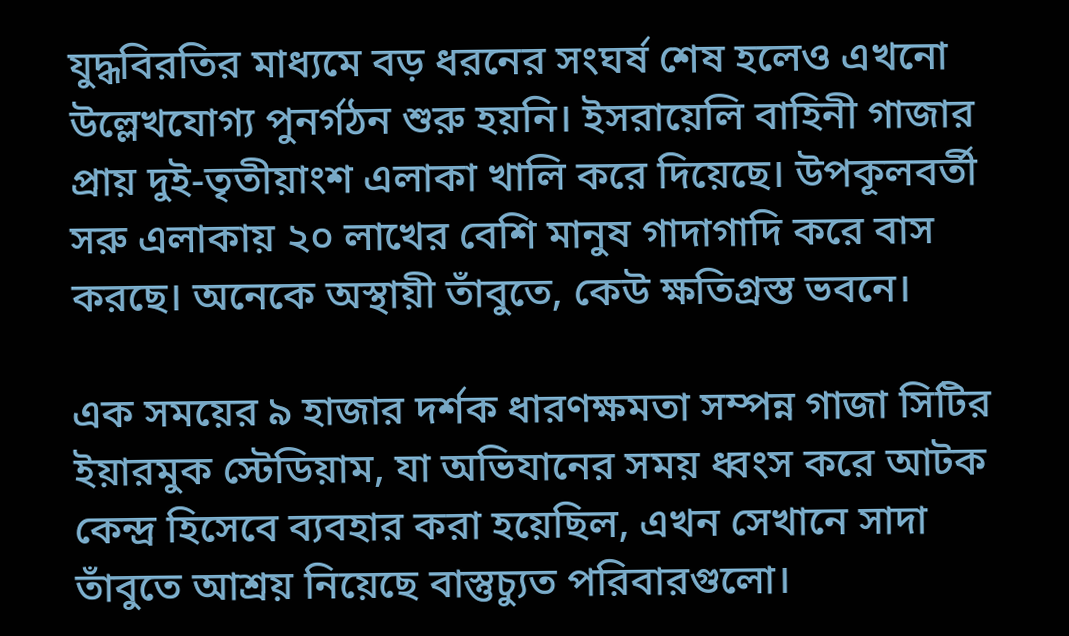যুদ্ধবিরতির মাধ্যমে বড় ধরনের সংঘর্ষ শেষ হলেও এখনো উল্লেখযোগ্য পুনর্গঠন শুরু হয়নি। ইসরায়েলি বাহিনী গাজার প্রায় দুই-তৃতীয়াংশ এলাকা খালি করে দিয়েছে। উপকূলবর্তী সরু এলাকায় ২০ লাখের বেশি মানুষ গাদাগাদি করে বাস করছে। অনেকে অস্থায়ী তাঁবুতে, কেউ ক্ষতিগ্রস্ত ভবনে।

এক সময়ের ৯ হাজার দর্শক ধারণক্ষমতা সম্পন্ন গাজা সিটির ইয়ারমুক স্টেডিয়াম, যা অভিযানের সময় ধ্বংস করে আটক কেন্দ্র হিসেবে ব্যবহার করা হয়েছিল, এখন সেখানে সাদা তাঁবুতে আশ্রয় নিয়েছে বাস্তুচ্যুত পরিবারগুলো।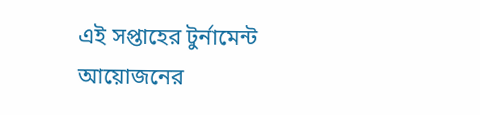এই সপ্তাহের টুর্নামেন্ট আয়োজনের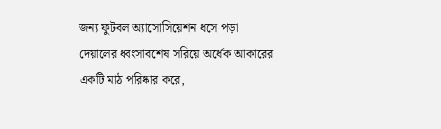জন্য ফুটবল অ্যাসোসিয়েশন ধসে পড়া দেয়ালের ধ্বংসাবশেষ সরিয়ে অর্ধেক আকারের একটি মাঠ পরিষ্কার করে,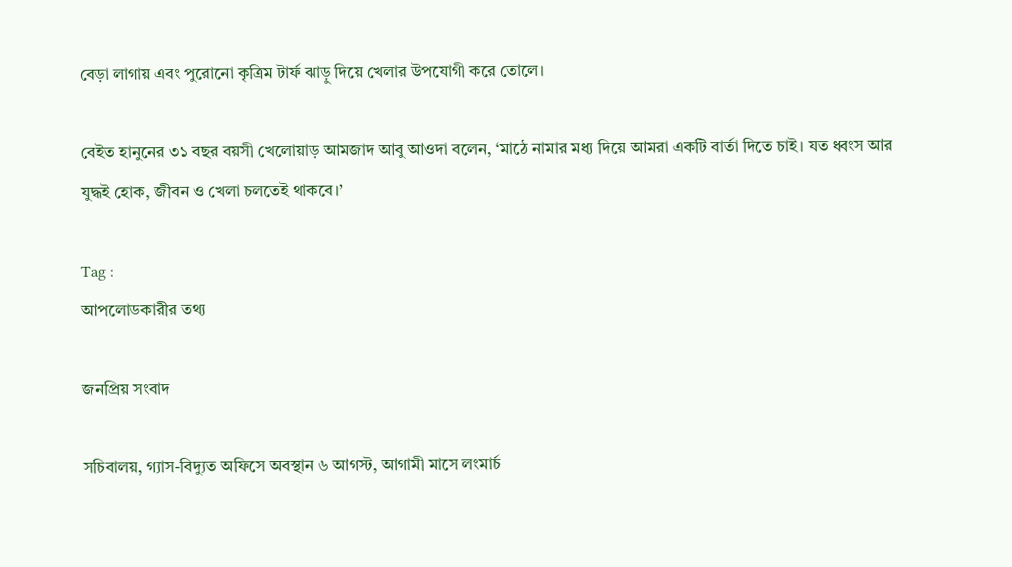বেড়া লাগায় এবং পুরোনো কৃত্রিম টার্ফ ঝাড়ু দিয়ে খেলার উপযোগী করে তোলে।

বেইত হানুনের ৩১ বছর বয়সী খেলোয়াড় আমজাদ আবু আওদা বলেন, ‘মাঠে নামার মধ্য দিয়ে আমরা একটি বার্তা দিতে চাই। যত ধ্বংস আর যুদ্ধই হোক, জীবন ও খেলা চলতেই থাকবে।’

Tag :
আপলোডকারীর তথ্য

জনপ্রিয় সংবাদ

সচিবালয়, গ্যাস-বিদ্যুত অফিসে অবস্থান ৬ আগস্ট, আগামী মাসে লংমার্চ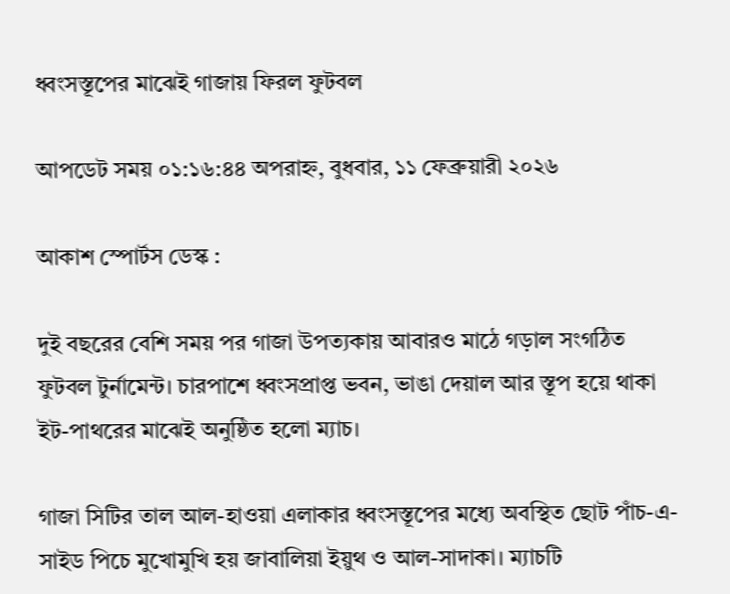ধ্বংসস্তূপের মাঝেই গাজায় ফিরল ফুটবল

আপডেট সময় ০১:১৬:৪৪ অপরাহ্ন, বুধবার, ১১ ফেব্রুয়ারী ২০২৬

আকাশ স্পোর্টস ডেস্ক :

দুই বছরের বেশি সময় পর গাজা উপত্যকায় আবারও মাঠে গড়াল সংগঠিত ফুটবল টুর্নামেন্ট। চারপাশে ধ্বংসপ্রাপ্ত ভবন, ভাঙা দেয়াল আর স্তূপ হয়ে থাকা ইট-পাথরের মাঝেই অনুষ্ঠিত হলো ম্যাচ।

গাজা সিটির তাল আল-হাওয়া এলাকার ধ্বংসস্তূপের মধ্যে অবস্থিত ছোট পাঁচ-এ-সাইড পিচে মুখোমুখি হয় জাবালিয়া ইয়ুথ ও আল-সাদাকা। ম্যাচটি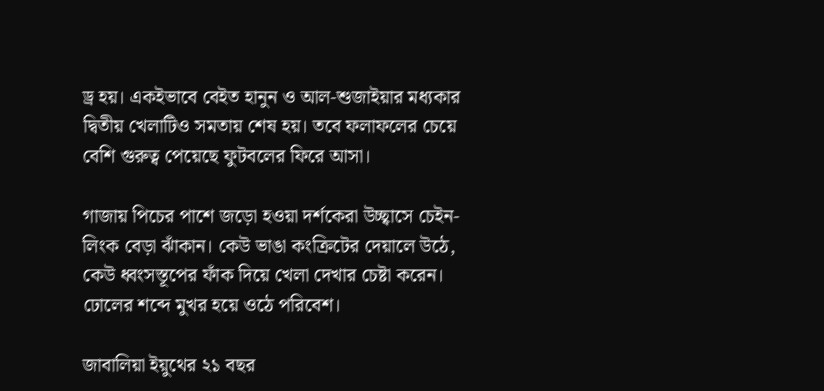ড্র হয়। একইভাবে বেইত হানুন ও আল-শুজাইয়ার মধ্যকার দ্বিতীয় খেলাটিও সমতায় শেষ হয়। তবে ফলাফলের চেয়ে বেশি গুরুত্ব পেয়েছে ফুটবলের ফিরে আসা।

গাজায় পিচের পাশে জড়ো হওয়া দর্শকেরা উচ্ছ্বাসে চেইন-লিংক বেড়া ঝাঁকান। কেউ ভাঙা কংক্রিটের দেয়ালে উঠে, কেউ ধ্বংসস্তূপের ফাঁক দিয়ে খেলা দেখার চেষ্টা করেন। ঢোলের শব্দে মুখর হয়ে ওঠে পরিবেশ।

জাবালিয়া ইয়ুথের ২১ বছর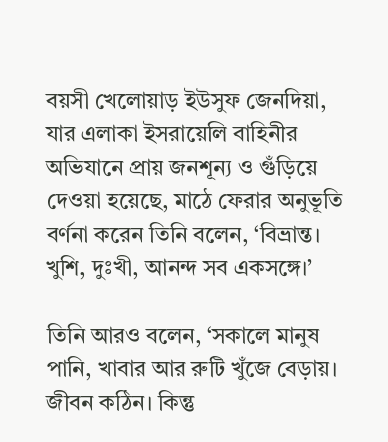বয়সী খেলোয়াড় ইউসুফ জেনদিয়া, যার এলাকা ইসরায়েলি বাহিনীর অভিযানে প্রায় জনশূন্য ও গুঁড়িয়ে দেওয়া হয়েছে, মাঠে ফেরার অনুভূতি বর্ণনা করেন তিনি বলেন, ‘বিভ্রান্ত। খুশি, দুঃখী, আনন্দ সব একসঙ্গে।’

তিনি আরও বলেন, ‘সকালে মানুষ পানি, খাবার আর রুটি খুঁজে বেড়ায়। জীবন কঠিন। কিন্তু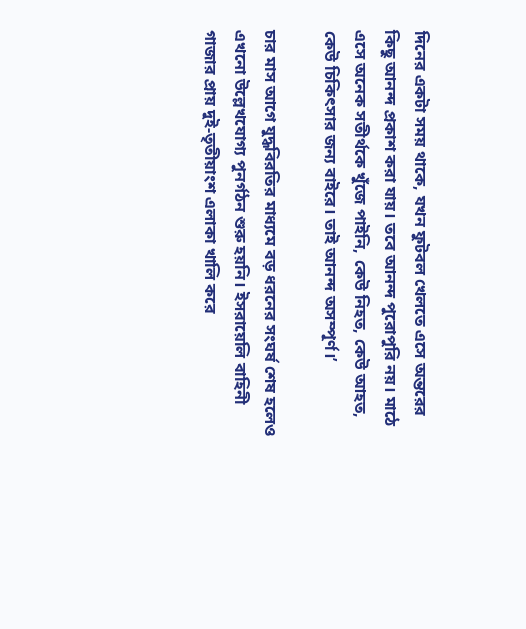দিনের একটা সময় থাকে, যখন ফুটবল খেলতে এসে অন্তরের কিছু আনন্দ প্রকাশ করা যায়। তবে আনন্দ পুরোপুরি নয়। মাঠে এসে অনেক সতীর্থকে খুঁজে পাইনি, কেউ নিহত, কেউ আহত, কেউ চিকিৎসার জন্য বাইরে। তাই আনন্দ অসম্পূর্ণ।’

চার মাস আগে যুদ্ধবিরতির মাধ্যমে বড় ধরনের সংঘর্ষ শেষ হলেও এখনো উল্লেখযোগ্য পুনর্গঠন শুরু হয়নি। ইসরায়েলি বাহিনী গাজার প্রায় দুই-তৃতীয়াংশ এলাকা খালি করে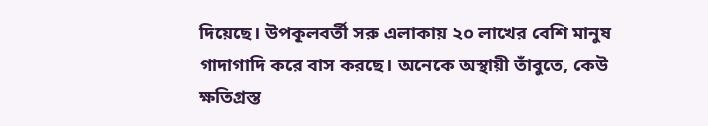দিয়েছে। উপকূলবর্তী সরু এলাকায় ২০ লাখের বেশি মানুষ গাদাগাদি করে বাস করছে। অনেকে অস্থায়ী তাঁবুতে, কেউ ক্ষতিগ্রস্ত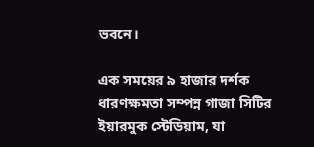ভবনে।

এক সময়ের ৯ হাজার দর্শক ধারণক্ষমতা সম্পন্ন গাজা সিটির ইয়ারমুক স্টেডিয়াম, যা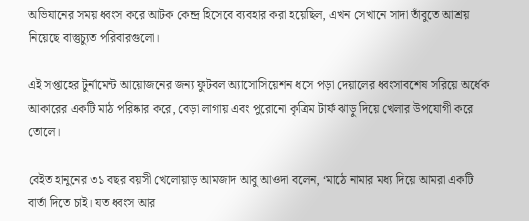অভিযানের সময় ধ্বংস করে আটক কেন্দ্র হিসেবে ব্যবহার করা হয়েছিল, এখন সেখানে সাদা তাঁবুতে আশ্রয় নিয়েছে বাস্তুচ্যুত পরিবারগুলো।

এই সপ্তাহের টুর্নামেন্ট আয়োজনের জন্য ফুটবল অ্যাসোসিয়েশন ধসে পড়া দেয়ালের ধ্বংসাবশেষ সরিয়ে অর্ধেক আকারের একটি মাঠ পরিষ্কার করে, বেড়া লাগায় এবং পুরোনো কৃত্রিম টার্ফ ঝাড়ু দিয়ে খেলার উপযোগী করে তোলে।

বেইত হানুনের ৩১ বছর বয়সী খেলোয়াড় আমজাদ আবু আওদা বলেন, ‘মাঠে নামার মধ্য দিয়ে আমরা একটি বার্তা দিতে চাই। যত ধ্বংস আর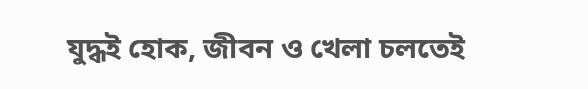যুদ্ধই হোক, জীবন ও খেলা চলতেই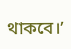থাকবে।’